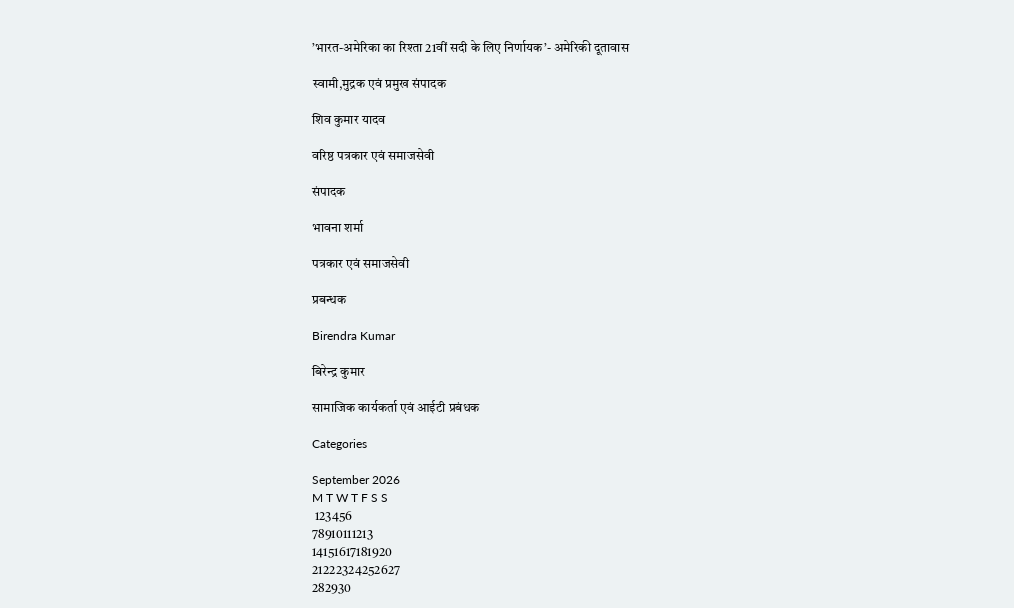’भारत-अमेरिका का रिश्ता 21वीं सदी के लिए निर्णायक’- अमेरिकी दूतावास

स्वामी,मुद्रक एवं प्रमुख संपादक

शिव कुमार यादव

वरिष्ठ पत्रकार एवं समाजसेवी

संपादक

भावना शर्मा

पत्रकार एवं समाजसेवी

प्रबन्धक

Birendra Kumar

बिरेन्द्र कुमार

सामाजिक कार्यकर्ता एवं आईटी प्रबंधक

Categories

September 2026
M T W T F S S
 123456
78910111213
14151617181920
21222324252627
282930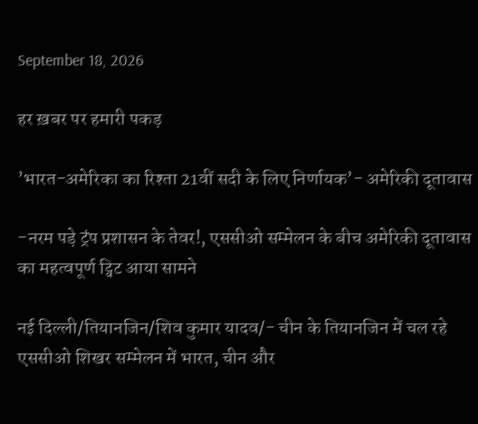September 18, 2026

हर ख़बर पर हमारी पकड़

’भारत-अमेरिका का रिश्ता 21वीं सदी के लिए निर्णायक’- अमेरिकी दूतावास

-नरम पड़े ट्रंप प्रशासन के तेवर!, एससीओ सम्मेलन के बीच अमेरिकी दूतावास का महत्वपूर्ण ट्विट आया सामने

नई दिल्ली/तियानजिन/शिव कुमार यादव/- चीन के तियानजिन में चल रहे एससीओ शिखर सम्मेलन में भारत, चीन और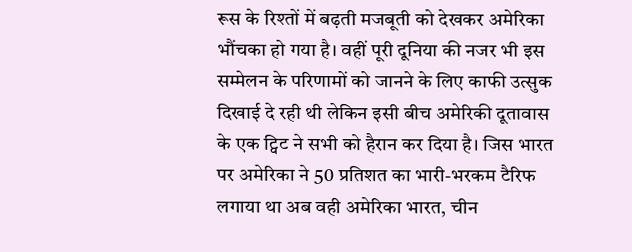रूस के रिश्तों में बढ़ती मजबूती को देखकर अमेरिका भौंचका हो गया है। वहीं पूरी दूनिया की नजर भी इस सम्मेलन के परिणामों को जानने के लिए काफी उत्सुक दिखाई दे रही थी लेकिन इसी बीच अमेरिकी दूतावास के एक ट्विट ने सभी को हैरान कर दिया है। जिस भारत पर अमेरिका ने 50 प्रतिशत का भारी-भरकम टैरिफ लगाया था अब वही अमेरिका भारत, चीन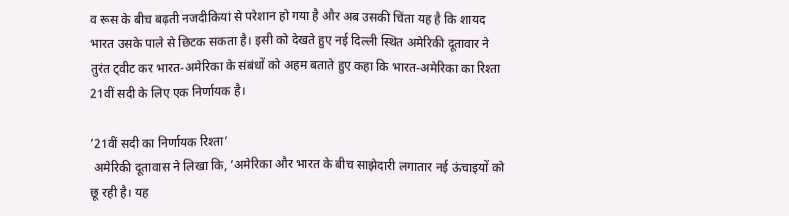व रूस के बीच बढ़ती नजदीकियां से परेशान हो गया है और अब उसकी चिंता यह है कि शायद भारत उसके पाले से छिटक सकता है। इसी को देखते हुए नई दिल्ली स्थित अमेरिकी दूतावार ने तुरंत ट्वीट कर भारत-अमेरिका के संबंधों को अहम बताते हुए कहा कि भारत-अमेरिका का रिश्ता 21वीं सदी के लिए एक निर्णायक है।

’21वीं सदी का निर्णायक रिश्ता’
 अमेरिकी दूतावास ने लिखा कि, ’अमेरिका और भारत के बीच साझेदारी लगातार नई ऊंचाइयों को छू रही है। यह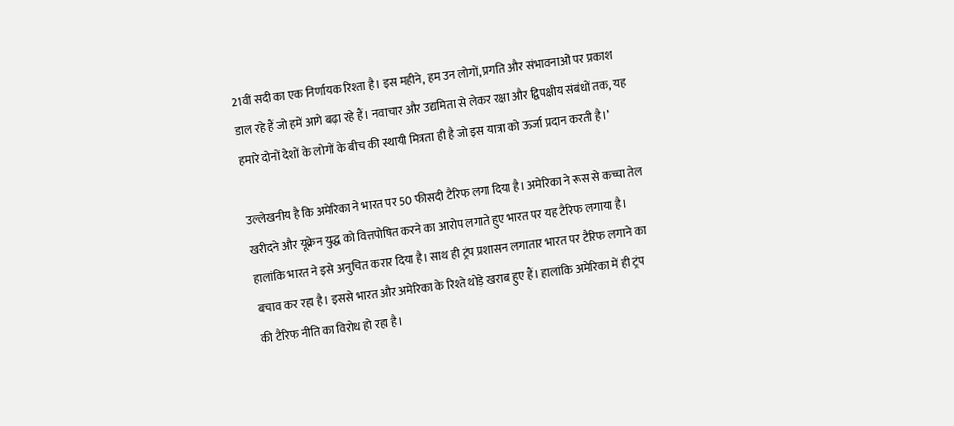21वीं सदी का एक निर्णायक रिश्ता है। इस महीने, हम उन लोगों, प्रगति और संभावनाओं पर प्रकाश डाल रहे हैं जो हमें आगे बढ़ा रहे हैं। नवाचार और उद्यमिता से लेकर रक्षा और द्विपक्षीय संबंधों तक, यह हमारे दोनों देशों के लोगों के बीच की स्थायी मित्रता ही है जो इस यात्रा को ऊर्जा प्रदान करती है।’

उल्लेखनीय है कि अमेरिका ने भारत पर 50 फीसदी टैरिफ लगा दिया है। अमेरिका ने रूस से कच्चा तेल खरीदने और यूक्रेन युद्ध को वित्तपोषित करने का आरोप लगाते हुए भारत पर यह टैरिफ लगाया है। हालांकि भारत ने इसे अनुचित करार दिया है। साथ ही ट्रंप प्रशासन लगातार भारत पर टैरिफ लगाने का बचाव कर रहा है। इससे भारत और अमेरिका के रिश्ते थोड़े खराब हुए हैं। हालांकि अमेरिका में ही ट्रंप की टैरिफ नीति का विरोध हो रहा है।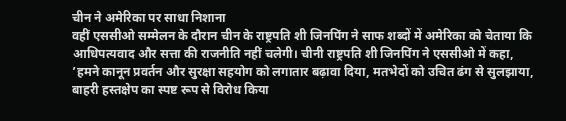चीन ने अमेरिका पर साधा निशाना
वहीं एससीओ सम्मेलन के दौरान चीन के राष्ट्रपति शी जिनपिंग ने साफ शब्दों में अमेरिका को चेताया कि आधिपत्यवाद और सत्ता की राजनीति नहीं चलेगी। चीनी राष्ट्रपति शी जिनपिंग ने एससीओ में कहा, ’हमने कानून प्रवर्तन और सुरक्षा सहयोग को लगातार बढ़ावा दिया, मतभेदों को उचित ढंग से सुलझाया, बाहरी हस्तक्षेप का स्पष्ट रूप से विरोध किया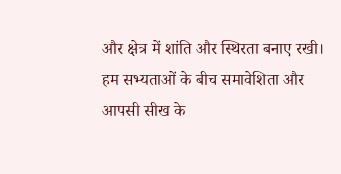और क्षेत्र में शांति और स्थिरता बनाए रखी। हम सभ्यताओं के बीच समावेशिता और आपसी सीख के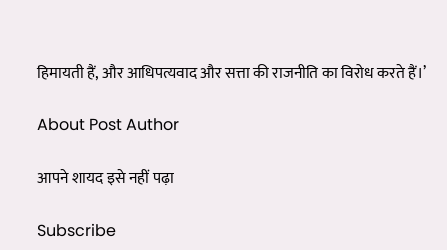हिमायती हैं, और आधिपत्यवाद और सत्ता की राजनीति का विरोध करते हैं।’

About Post Author

आपने शायद इसे नहीं पढ़ा

Subscribe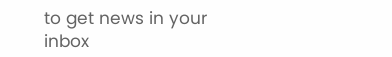to get news in your inbox